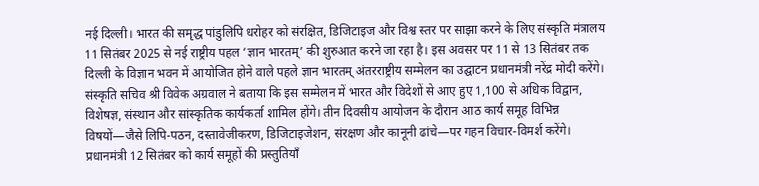नई दिल्ली। भारत की समृद्ध पांडुलिपि धरोहर को संरक्षित, डिजिटाइज और विश्व स्तर पर साझा करने के लिए संस्कृति मंत्रालय 11 सितंबर 2025 से नई राष्ट्रीय पहल ‘ज्ञान भारतम्’ की शुरुआत करने जा रहा है। इस अवसर पर 11 से 13 सितंबर तक दिल्ली के विज्ञान भवन में आयोजित होने वाले पहले ज्ञान भारतम् अंतरराष्ट्रीय सम्मेलन का उद्घाटन प्रधानमंत्री नरेंद्र मोदी करेंगे।
संस्कृति सचिव श्री विवेक अग्रवाल ने बताया कि इस सम्मेलन में भारत और विदेशों से आए हुए 1,100 से अधिक विद्वान, विशेषज्ञ, संस्थान और सांस्कृतिक कार्यकर्ता शामिल होंगे। तीन दिवसीय आयोजन के दौरान आठ कार्य समूह विभिन्न विषयों—जैसे लिपि-पठन, दस्तावेजीकरण, डिजिटाइजेशन, संरक्षण और कानूनी ढांचे—पर गहन विचार-विमर्श करेंगे। प्रधानमंत्री 12 सितंबर को कार्य समूहों की प्रस्तुतियाँ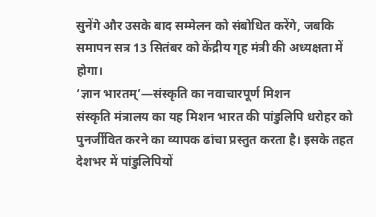सुनेंगे और उसके बाद सम्मेलन को संबोधित करेंगे, जबकि समापन सत्र 13 सितंबर को केंद्रीय गृह मंत्री की अध्यक्षता में होगा।
‘ज्ञान भारतम्’—संस्कृति का नवाचारपूर्ण मिशन
संस्कृति मंत्रालय का यह मिशन भारत की पांडुलिपि धरोहर को पुनर्जीवित करने का व्यापक ढांचा प्रस्तुत करता है। इसके तहत देशभर में पांडुलिपियों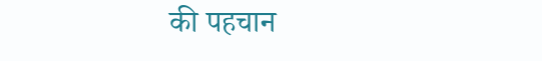की पहचान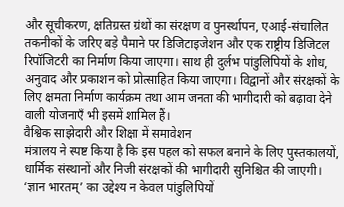और सूचीकरण, क्षतिग्रस्त ग्रंथों का संरक्षण व पुनर्स्थापन, एआई-संचालित तकनीकों के जरिए बड़े पैमाने पर डिजिटाइजेशन और एक राष्ट्रीय डिजिटल रिपॉजिटरी का निर्माण किया जाएगा। साथ ही दुर्लभ पांडुलिपियों के शोध, अनुवाद और प्रकाशन को प्रोत्साहित किया जाएगा। विद्वानों और संरक्षकों के लिए क्षमता निर्माण कार्यक्रम तथा आम जनता की भागीदारी को बढ़ावा देने वाली योजनाएँ भी इसमें शामिल हैं।
वैश्विक साझेदारी और शिक्षा में समावेशन
मंत्रालय ने स्पष्ट किया है कि इस पहल को सफल बनाने के लिए पुस्तकालयों, धार्मिक संस्थानों और निजी संरक्षकों की भागीदारी सुनिश्चित की जाएगी। ‘ज्ञान भारतम्’ का उद्देश्य न केवल पांडुलिपियों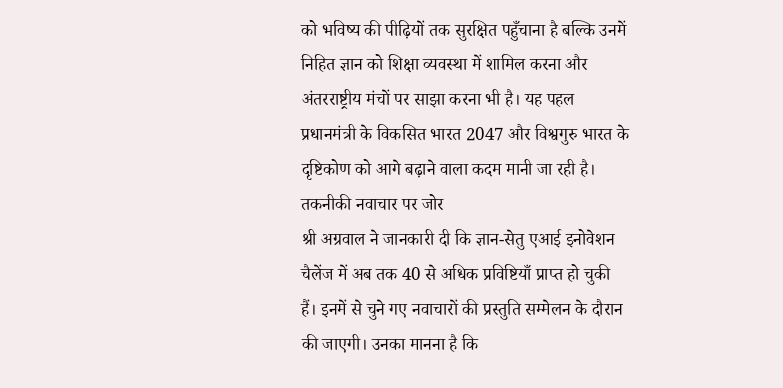को भविष्य की पीढ़ियों तक सुरक्षित पहुँचाना है बल्कि उनमें निहित ज्ञान को शिक्षा व्यवस्था में शामिल करना और अंतरराष्ट्रीय मंचों पर साझा करना भी है। यह पहल प्रधानमंत्री के विकसित भारत 2047 और विश्वगुरु भारत के दृष्टिकोण को आगे बढ़ाने वाला कदम मानी जा रही है।
तकनीकी नवाचार पर जोर
श्री अग्रवाल ने जानकारी दी कि ज्ञान-सेतु एआई इनोवेशन चैलेंज में अब तक 40 से अधिक प्रविष्टियाँ प्राप्त हो चुकी हैं। इनमें से चुने गए नवाचारों की प्रस्तुति सम्मेलन के दौरान की जाएगी। उनका मानना है कि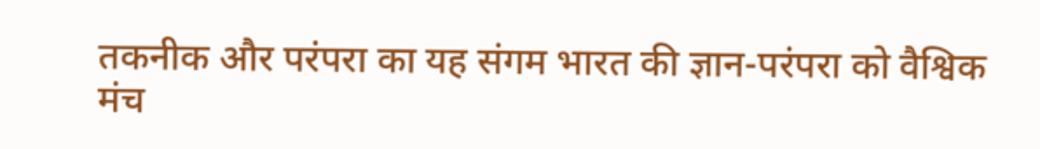तकनीक और परंपरा का यह संगम भारत की ज्ञान-परंपरा को वैश्विक मंच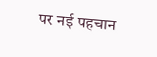पर नई पहचान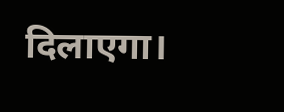दिलाएगा।